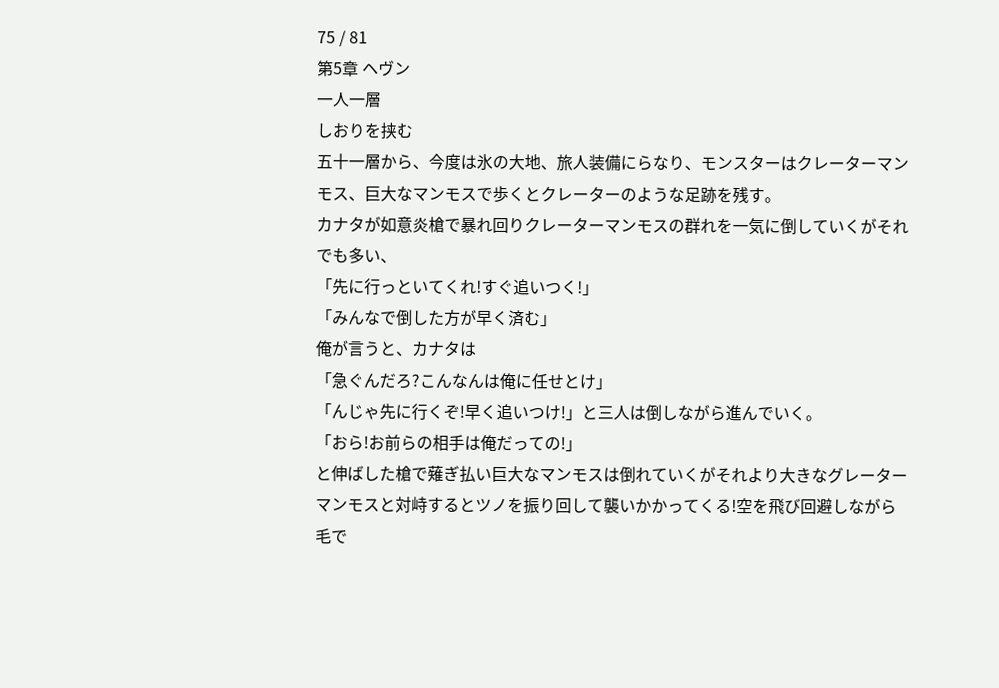75 / 81
第5章 ヘヴン
一人一層
しおりを挟む
五十一層から、今度は氷の大地、旅人装備にらなり、モンスターはクレーターマンモス、巨大なマンモスで歩くとクレーターのような足跡を残す。
カナタが如意炎槍で暴れ回りクレーターマンモスの群れを一気に倒していくがそれでも多い、
「先に行っといてくれ!すぐ追いつく!」
「みんなで倒した方が早く済む」
俺が言うと、カナタは
「急ぐんだろ?こんなんは俺に任せとけ」
「んじゃ先に行くぞ!早く追いつけ!」と三人は倒しながら進んでいく。
「おら!お前らの相手は俺だっての!」
と伸ばした槍で薙ぎ払い巨大なマンモスは倒れていくがそれより大きなグレーターマンモスと対峙するとツノを振り回して襲いかかってくる!空を飛び回避しながら毛で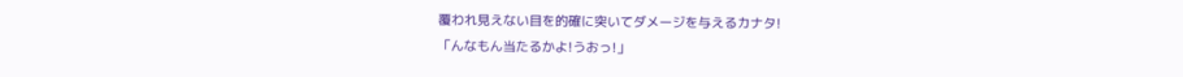覆われ見えない目を的確に突いてダメージを与えるカナタ!
「んなもん当たるかよ!うおっ!」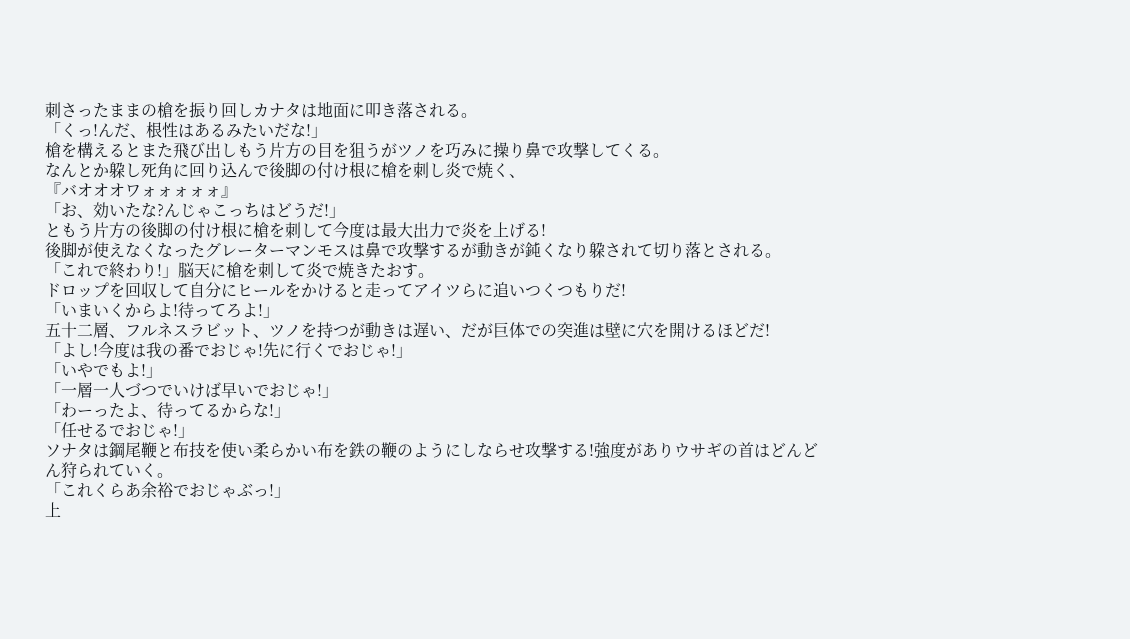刺さったままの槍を振り回しカナタは地面に叩き落される。
「くっ!んだ、根性はあるみたいだな!」
槍を構えるとまた飛び出しもう片方の目を狙うがツノを巧みに操り鼻で攻撃してくる。
なんとか躱し死角に回り込んで後脚の付け根に槍を刺し炎で焼く、
『バオオオワォォォォォ』
「お、効いたな?んじゃこっちはどうだ!」
ともう片方の後脚の付け根に槍を刺して今度は最大出力で炎を上げる!
後脚が使えなくなったグレーターマンモスは鼻で攻撃するが動きが鈍くなり躱されて切り落とされる。
「これで終わり!」脳天に槍を刺して炎で焼きたおす。
ドロップを回収して自分にヒールをかけると走ってアイツらに追いつくつもりだ!
「いまいくからよ!待ってろよ!」
五十二層、フルネスラビット、ツノを持つが動きは遅い、だが巨体での突進は壁に穴を開けるほどだ!
「よし!今度は我の番でおじゃ!先に行くでおじゃ!」
「いやでもよ!」
「一層一人づつでいけば早いでおじゃ!」
「わーったよ、待ってるからな!」
「任せるでおじゃ!」
ソナタは鋼尾鞭と布技を使い柔らかい布を鉄の鞭のようにしならせ攻撃する!強度がありウサギの首はどんどん狩られていく。
「これくらあ余裕でおじゃぶっ!」
上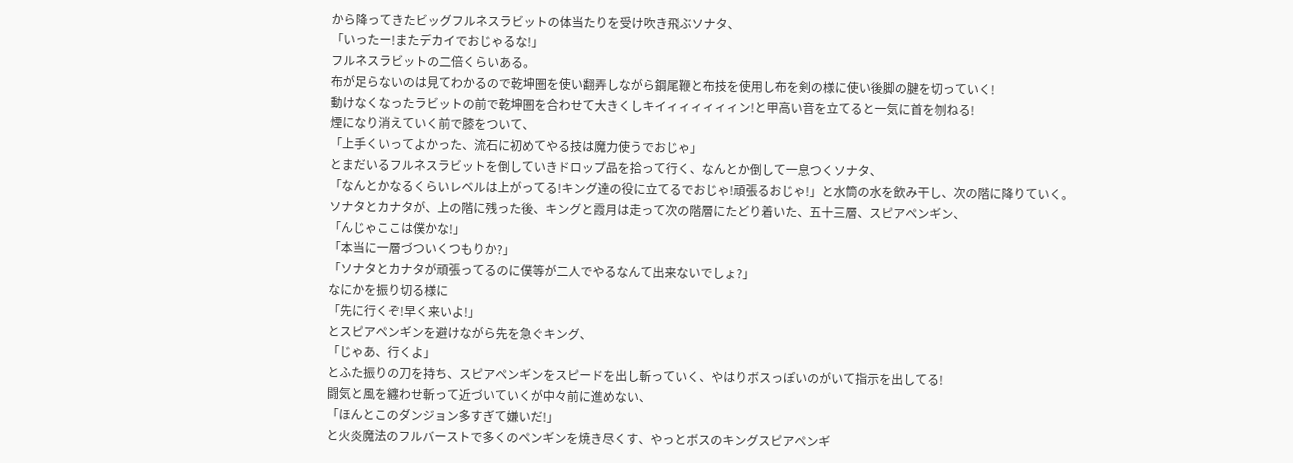から降ってきたビッグフルネスラビットの体当たりを受け吹き飛ぶソナタ、
「いったー!またデカイでおじゃるな!」
フルネスラビットの二倍くらいある。
布が足らないのは見てわかるので乾坤圏を使い翻弄しながら鋼尾鞭と布技を使用し布を剣の様に使い後脚の腱を切っていく!
動けなくなったラビットの前で乾坤圏を合わせて大きくしキイィィィィィィン!と甲高い音を立てると一気に首を刎ねる!
煙になり消えていく前で膝をついて、
「上手くいってよかった、流石に初めてやる技は魔力使うでおじゃ」
とまだいるフルネスラビットを倒していきドロップ品を拾って行く、なんとか倒して一息つくソナタ、
「なんとかなるくらいレベルは上がってる!キング達の役に立てるでおじゃ!頑張るおじゃ!」と水筒の水を飲み干し、次の階に降りていく。
ソナタとカナタが、上の階に残った後、キングと霞月は走って次の階層にたどり着いた、五十三層、スピアペンギン、
「んじゃここは僕かな!」
「本当に一層づついくつもりか?」
「ソナタとカナタが頑張ってるのに僕等が二人でやるなんて出来ないでしょ?」
なにかを振り切る様に
「先に行くぞ!早く来いよ!」
とスピアペンギンを避けながら先を急ぐキング、
「じゃあ、行くよ」
とふた振りの刀を持ち、スピアペンギンをスピードを出し斬っていく、やはりボスっぽいのがいて指示を出してる!
闘気と風を纏わせ斬って近づいていくが中々前に進めない、
「ほんとこのダンジョン多すぎて嫌いだ!」
と火炎魔法のフルバーストで多くのペンギンを焼き尽くす、やっとボスのキングスピアペンギ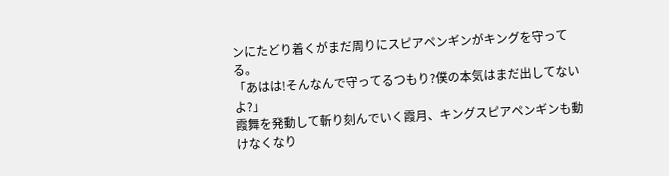ンにたどり着くがまだ周りにスピアペンギンがキングを守ってる。
「あはは!そんなんで守ってるつもり?僕の本気はまだ出してないよ?」
霞舞を発動して斬り刻んでいく霞月、キングスピアペンギンも動けなくなり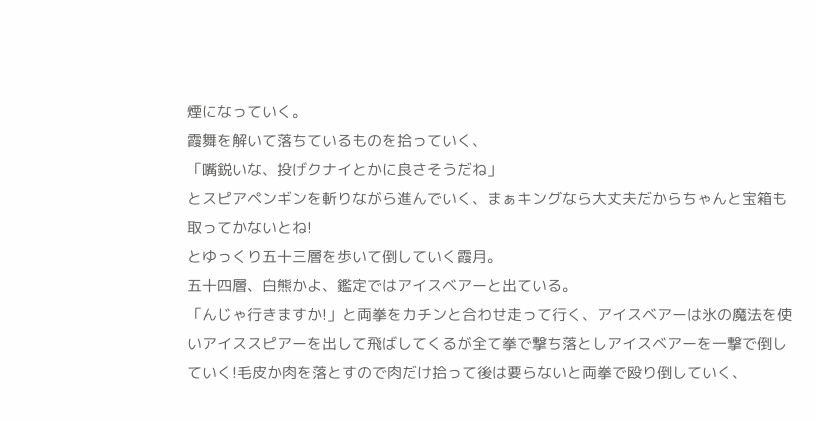煙になっていく。
霞舞を解いて落ちているものを拾っていく、
「嘴鋭いな、投げクナイとかに良さそうだね」
とスピアペンギンを斬りながら進んでいく、まぁキングなら大丈夫だからちゃんと宝箱も取ってかないとね!
とゆっくり五十三層を歩いて倒していく霞月。
五十四層、白熊かよ、鑑定ではアイスベアーと出ている。
「んじゃ行きますか!」と両拳をカチンと合わせ走って行く、アイスベアーは氷の魔法を使いアイススピアーを出して飛ばしてくるが全て拳で撃ち落としアイスベアーを一撃で倒していく!毛皮か肉を落とすので肉だけ拾って後は要らないと両拳で殴り倒していく、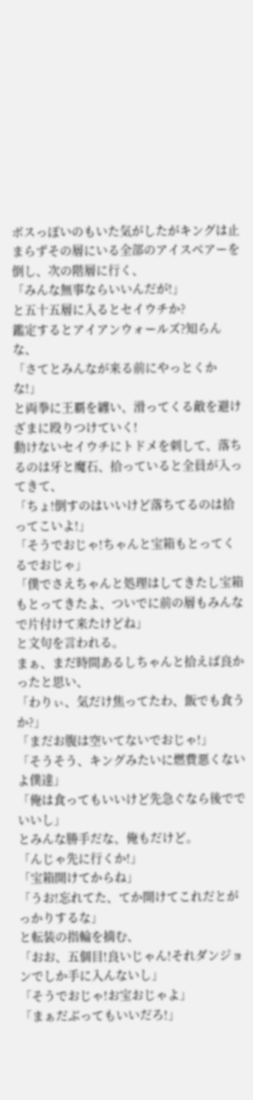ボスっぽいのもいた気がしたがキングは止まらずその層にいる全部のアイスベアーを倒し、次の階層に行く、
「みんな無事ならいいんだが!」
と五十五層に入るとセイウチか?
鑑定するとアイアンウォールズ?知らんな、
「さてとみんなが来る前にやっとくかな!」
と両拳に王覇を纏い、滑ってくる敵を避けざまに殴りつけていく!
動けないセイウチにトドメを刺して、落ちるのは牙と魔石、拾っていると全員が入ってきて、
「ちょ!倒すのはいいけど落ちてるのは拾ってこいよ!」
「そうでおじゃ!ちゃんと宝箱もとってくるでおじゃ」
「僕でさえちゃんと処理はしてきたし宝箱もとってきたよ、ついでに前の層もみんなで片付けて来たけどね」
と文句を言われる。
まぁ、まだ時間あるしちゃんと拾えば良かったと思い、
「わりぃ、気だけ焦ってたわ、飯でも食うか?」
「まだお腹は空いてないでおじゃ!」
「そうそう、キングみたいに燃費悪くないよ僕達」
「俺は食ってもいいけど先急ぐなら後ででいいし」
とみんな勝手だな、俺もだけど。
「んじゃ先に行くか!」
「宝箱開けてからね」
「うお!忘れてた、てか開けてこれだとがっかりするな」
と転装の指輪を摘む、
「おお、五個目!良いじゃん!それダンジョンでしか手に入んないし」
「そうでおじゃ!お宝おじゃよ」
「まぁだぶってもいいだろ!」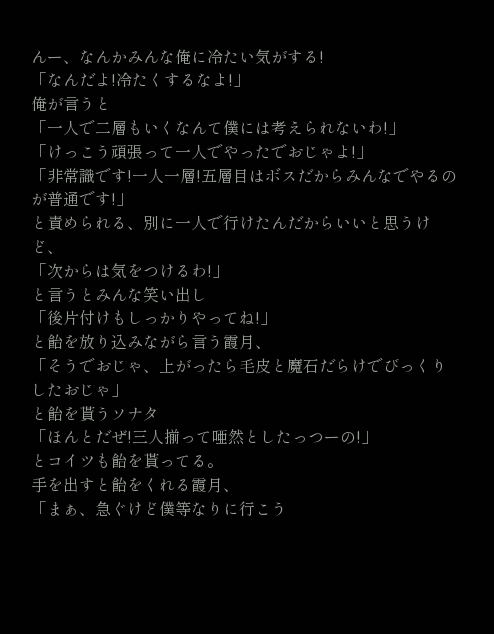んー、なんかみんな俺に冷たい気がする!
「なんだよ!冷たくするなよ!」
俺が言うと
「一人で二層もいくなんて僕には考えられないわ!」
「けっこう頑張って一人でやったでおじゃよ!」
「非常識です!一人一層!五層目はボスだからみんなでやるのが普通です!」
と責められる、別に一人で行けたんだからいいと思うけど、
「次からは気をつけるわ!」
と言うとみんな笑い出し
「後片付けもしっかりやってね!」
と飴を放り込みながら言う霞月、
「そうでおじゃ、上がったら毛皮と魔石だらけでびっくりしたおじゃ」
と飴を貰うソナタ
「ほんとだぜ!三人揃って唖然としたっつーの!」
とコイツも飴を貰ってる。
手を出すと飴をくれる霞月、
「まぁ、急ぐけど僕等なりに行こう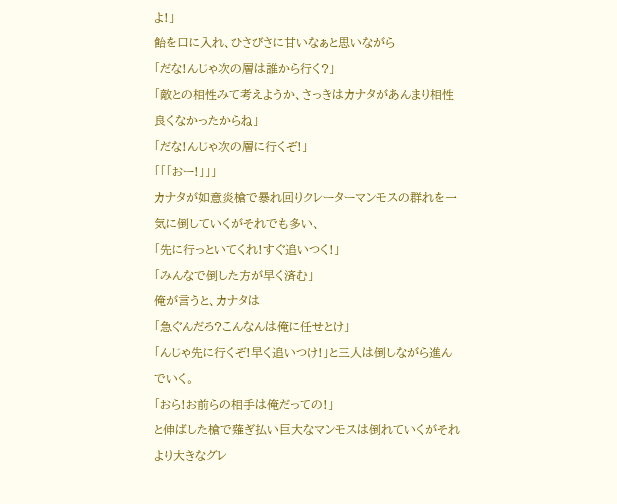よ!」
飴を口に入れ、ひさびさに甘いなぁと思いながら
「だな!んじゃ次の層は誰から行く?」
「敵との相性みて考えようか、さっきはカナタがあんまり相性良くなかったからね」
「だな!んじゃ次の層に行くぞ!」
「「「おー!」」」
カナタが如意炎槍で暴れ回りクレーターマンモスの群れを一気に倒していくがそれでも多い、
「先に行っといてくれ!すぐ追いつく!」
「みんなで倒した方が早く済む」
俺が言うと、カナタは
「急ぐんだろ?こんなんは俺に任せとけ」
「んじゃ先に行くぞ!早く追いつけ!」と三人は倒しながら進んでいく。
「おら!お前らの相手は俺だっての!」
と伸ばした槍で薙ぎ払い巨大なマンモスは倒れていくがそれより大きなグレ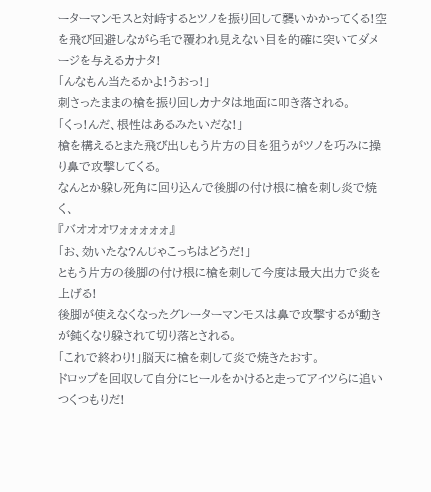ーターマンモスと対峙するとツノを振り回して襲いかかってくる!空を飛び回避しながら毛で覆われ見えない目を的確に突いてダメージを与えるカナタ!
「んなもん当たるかよ!うおっ!」
刺さったままの槍を振り回しカナタは地面に叩き落される。
「くっ!んだ、根性はあるみたいだな!」
槍を構えるとまた飛び出しもう片方の目を狙うがツノを巧みに操り鼻で攻撃してくる。
なんとか躱し死角に回り込んで後脚の付け根に槍を刺し炎で焼く、
『バオオオワォォォォォ』
「お、効いたな?んじゃこっちはどうだ!」
ともう片方の後脚の付け根に槍を刺して今度は最大出力で炎を上げる!
後脚が使えなくなったグレーターマンモスは鼻で攻撃するが動きが鈍くなり躱されて切り落とされる。
「これで終わり!」脳天に槍を刺して炎で焼きたおす。
ドロップを回収して自分にヒールをかけると走ってアイツらに追いつくつもりだ!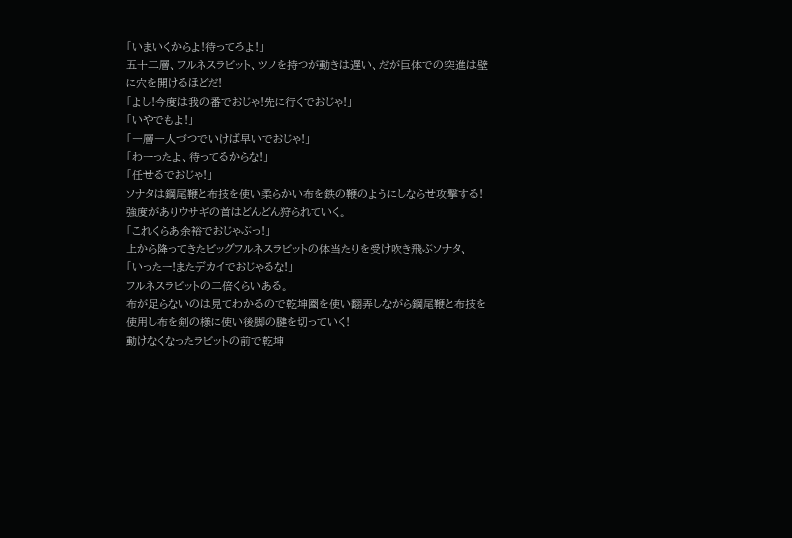「いまいくからよ!待ってろよ!」
五十二層、フルネスラビット、ツノを持つが動きは遅い、だが巨体での突進は壁に穴を開けるほどだ!
「よし!今度は我の番でおじゃ!先に行くでおじゃ!」
「いやでもよ!」
「一層一人づつでいけば早いでおじゃ!」
「わーったよ、待ってるからな!」
「任せるでおじゃ!」
ソナタは鋼尾鞭と布技を使い柔らかい布を鉄の鞭のようにしならせ攻撃する!強度がありウサギの首はどんどん狩られていく。
「これくらあ余裕でおじゃぶっ!」
上から降ってきたビッグフルネスラビットの体当たりを受け吹き飛ぶソナタ、
「いったー!またデカイでおじゃるな!」
フルネスラビットの二倍くらいある。
布が足らないのは見てわかるので乾坤圏を使い翻弄しながら鋼尾鞭と布技を使用し布を剣の様に使い後脚の腱を切っていく!
動けなくなったラビットの前で乾坤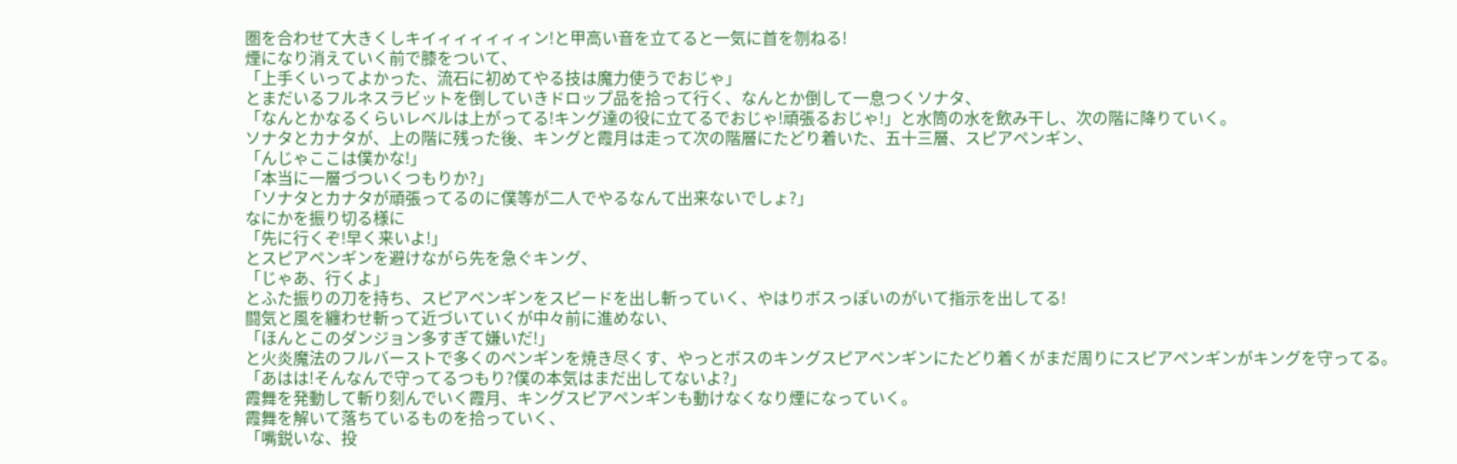圏を合わせて大きくしキイィィィィィィン!と甲高い音を立てると一気に首を刎ねる!
煙になり消えていく前で膝をついて、
「上手くいってよかった、流石に初めてやる技は魔力使うでおじゃ」
とまだいるフルネスラビットを倒していきドロップ品を拾って行く、なんとか倒して一息つくソナタ、
「なんとかなるくらいレベルは上がってる!キング達の役に立てるでおじゃ!頑張るおじゃ!」と水筒の水を飲み干し、次の階に降りていく。
ソナタとカナタが、上の階に残った後、キングと霞月は走って次の階層にたどり着いた、五十三層、スピアペンギン、
「んじゃここは僕かな!」
「本当に一層づついくつもりか?」
「ソナタとカナタが頑張ってるのに僕等が二人でやるなんて出来ないでしょ?」
なにかを振り切る様に
「先に行くぞ!早く来いよ!」
とスピアペンギンを避けながら先を急ぐキング、
「じゃあ、行くよ」
とふた振りの刀を持ち、スピアペンギンをスピードを出し斬っていく、やはりボスっぽいのがいて指示を出してる!
闘気と風を纏わせ斬って近づいていくが中々前に進めない、
「ほんとこのダンジョン多すぎて嫌いだ!」
と火炎魔法のフルバーストで多くのペンギンを焼き尽くす、やっとボスのキングスピアペンギンにたどり着くがまだ周りにスピアペンギンがキングを守ってる。
「あはは!そんなんで守ってるつもり?僕の本気はまだ出してないよ?」
霞舞を発動して斬り刻んでいく霞月、キングスピアペンギンも動けなくなり煙になっていく。
霞舞を解いて落ちているものを拾っていく、
「嘴鋭いな、投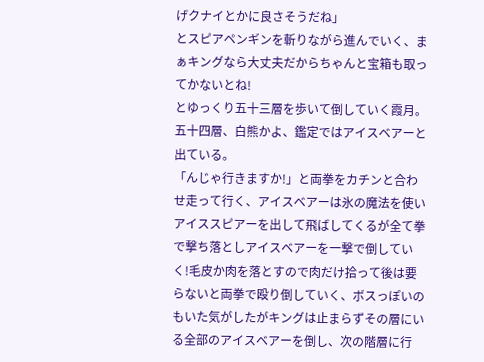げクナイとかに良さそうだね」
とスピアペンギンを斬りながら進んでいく、まぁキングなら大丈夫だからちゃんと宝箱も取ってかないとね!
とゆっくり五十三層を歩いて倒していく霞月。
五十四層、白熊かよ、鑑定ではアイスベアーと出ている。
「んじゃ行きますか!」と両拳をカチンと合わせ走って行く、アイスベアーは氷の魔法を使いアイススピアーを出して飛ばしてくるが全て拳で撃ち落としアイスベアーを一撃で倒していく!毛皮か肉を落とすので肉だけ拾って後は要らないと両拳で殴り倒していく、ボスっぽいのもいた気がしたがキングは止まらずその層にいる全部のアイスベアーを倒し、次の階層に行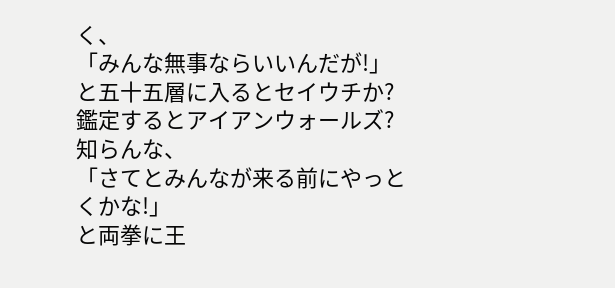く、
「みんな無事ならいいんだが!」
と五十五層に入るとセイウチか?
鑑定するとアイアンウォールズ?知らんな、
「さてとみんなが来る前にやっとくかな!」
と両拳に王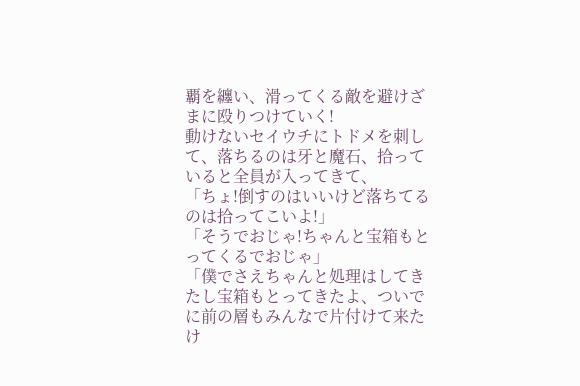覇を纏い、滑ってくる敵を避けざまに殴りつけていく!
動けないセイウチにトドメを刺して、落ちるのは牙と魔石、拾っていると全員が入ってきて、
「ちょ!倒すのはいいけど落ちてるのは拾ってこいよ!」
「そうでおじゃ!ちゃんと宝箱もとってくるでおじゃ」
「僕でさえちゃんと処理はしてきたし宝箱もとってきたよ、ついでに前の層もみんなで片付けて来たけ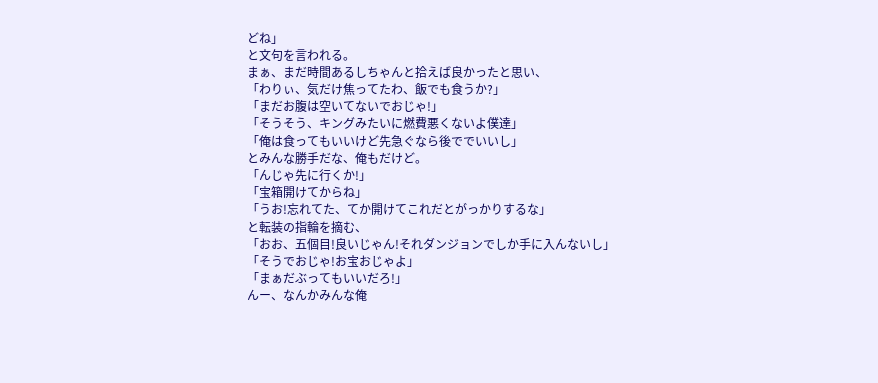どね」
と文句を言われる。
まぁ、まだ時間あるしちゃんと拾えば良かったと思い、
「わりぃ、気だけ焦ってたわ、飯でも食うか?」
「まだお腹は空いてないでおじゃ!」
「そうそう、キングみたいに燃費悪くないよ僕達」
「俺は食ってもいいけど先急ぐなら後ででいいし」
とみんな勝手だな、俺もだけど。
「んじゃ先に行くか!」
「宝箱開けてからね」
「うお!忘れてた、てか開けてこれだとがっかりするな」
と転装の指輪を摘む、
「おお、五個目!良いじゃん!それダンジョンでしか手に入んないし」
「そうでおじゃ!お宝おじゃよ」
「まぁだぶってもいいだろ!」
んー、なんかみんな俺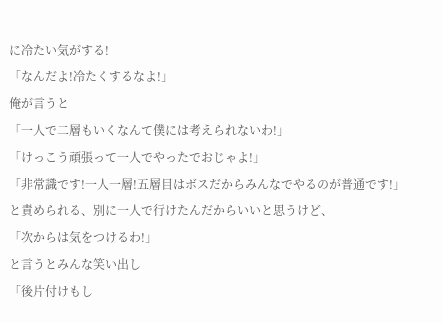に冷たい気がする!
「なんだよ!冷たくするなよ!」
俺が言うと
「一人で二層もいくなんて僕には考えられないわ!」
「けっこう頑張って一人でやったでおじゃよ!」
「非常識です!一人一層!五層目はボスだからみんなでやるのが普通です!」
と責められる、別に一人で行けたんだからいいと思うけど、
「次からは気をつけるわ!」
と言うとみんな笑い出し
「後片付けもし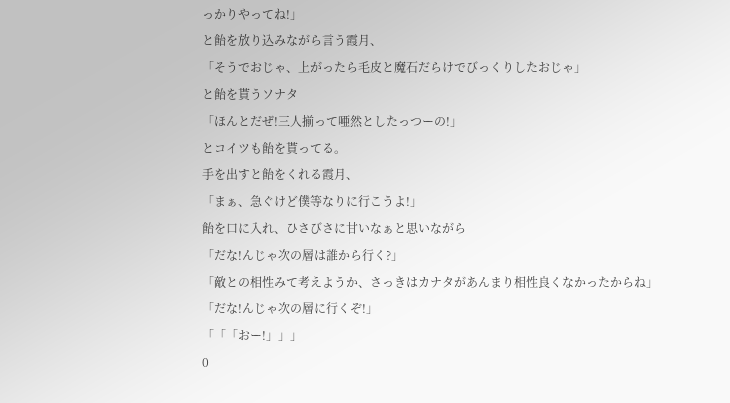っかりやってね!」
と飴を放り込みながら言う霞月、
「そうでおじゃ、上がったら毛皮と魔石だらけでびっくりしたおじゃ」
と飴を貰うソナタ
「ほんとだぜ!三人揃って唖然としたっつーの!」
とコイツも飴を貰ってる。
手を出すと飴をくれる霞月、
「まぁ、急ぐけど僕等なりに行こうよ!」
飴を口に入れ、ひさびさに甘いなぁと思いながら
「だな!んじゃ次の層は誰から行く?」
「敵との相性みて考えようか、さっきはカナタがあんまり相性良くなかったからね」
「だな!んじゃ次の層に行くぞ!」
「「「おー!」」」
0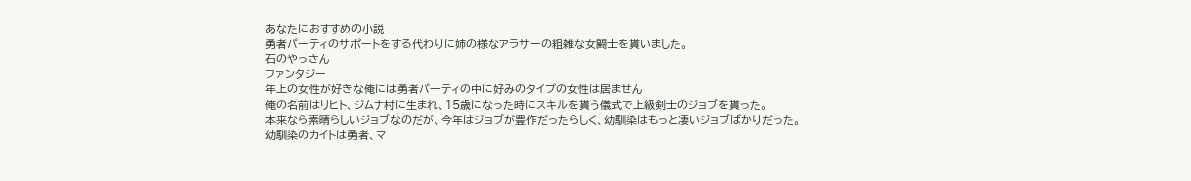あなたにおすすめの小説
勇者パーティのサポートをする代わりに姉の様なアラサーの粗雑な女闘士を貰いました。
石のやっさん
ファンタジー
年上の女性が好きな俺には勇者パーティの中に好みのタイプの女性は居ません
俺の名前はリヒト、ジムナ村に生まれ、15歳になった時にスキルを貰う儀式で上級剣士のジョブを貰った。
本来なら素晴らしいジョブなのだが、今年はジョブが豊作だったらしく、幼馴染はもっと凄いジョブばかりだった。
幼馴染のカイトは勇者、マ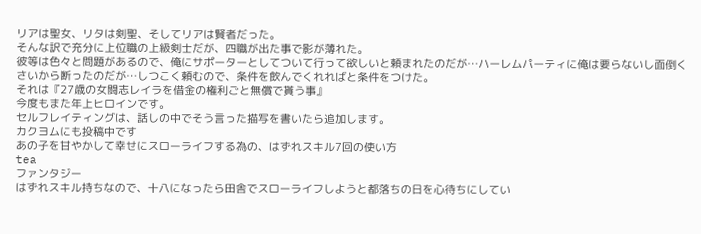リアは聖女、リタは剣聖、そしてリアは賢者だった。
そんな訳で充分に上位職の上級剣士だが、四職が出た事で影が薄れた。
彼等は色々と問題があるので、俺にサポーターとしてついて行って欲しいと頼まれたのだが…ハーレムパーティに俺は要らないし面倒くさいから断ったのだが…しつこく頼むので、条件を飲んでくれればと条件をつけた。
それは『27歳の女闘志レイラを借金の権利ごと無償で貰う事』
今度もまた年上ヒロインです。
セルフレイティングは、話しの中でそう言った描写を書いたら追加します。
カクヨムにも投稿中です
あの子を甘やかして幸せにスローライフする為の、はずれスキル7回の使い方
tea
ファンタジー
はずれスキル持ちなので、十八になったら田舎でスローライフしようと都落ちの日を心待ちにしてい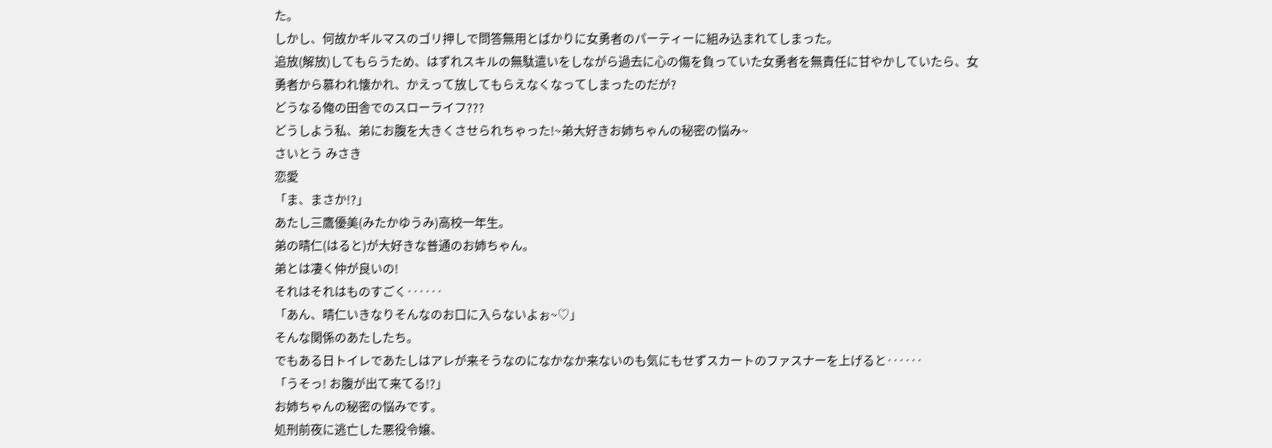た。
しかし、何故かギルマスのゴリ押しで問答無用とばかりに女勇者のパーティーに組み込まれてしまった。
追放(解放)してもらうため、はずれスキルの無駄遣いをしながら過去に心の傷を負っていた女勇者を無責任に甘やかしていたら、女勇者から慕われ懐かれ、かえって放してもらえなくなってしまったのだが?
どうなる俺の田舎でのスローライフ???
どうしよう私、弟にお腹を大きくさせられちゃった!~弟大好きお姉ちゃんの秘密の悩み~
さいとう みさき
恋愛
「ま、まさか!?」
あたし三鷹優美(みたかゆうみ)高校一年生。
弟の晴仁(はると)が大好きな普通のお姉ちゃん。
弟とは凄く仲が良いの!
それはそれはものすごく‥‥‥
「あん、晴仁いきなりそんなのお口に入らないよぉ~♡」
そんな関係のあたしたち。
でもある日トイレであたしはアレが来そうなのになかなか来ないのも気にもせずスカートのファスナーを上げると‥‥‥
「うそっ! お腹が出て来てる!?」
お姉ちゃんの秘密の悩みです。
処刑前夜に逃亡した悪役令嬢、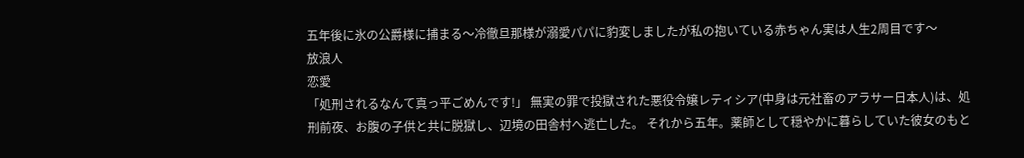五年後に氷の公爵様に捕まる〜冷徹旦那様が溺愛パパに豹変しましたが私の抱いている赤ちゃん実は人生2周目です〜
放浪人
恋愛
「処刑されるなんて真っ平ごめんです!」 無実の罪で投獄された悪役令嬢レティシア(中身は元社畜のアラサー日本人)は、処刑前夜、お腹の子供と共に脱獄し、辺境の田舎村へ逃亡した。 それから五年。薬師として穏やかに暮らしていた彼女のもと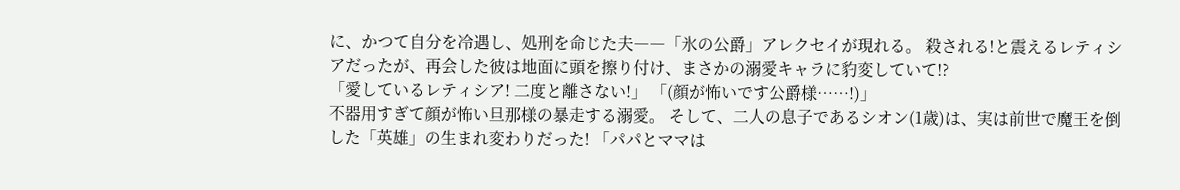に、かつて自分を冷遇し、処刑を命じた夫――「氷の公爵」アレクセイが現れる。 殺される!と震えるレティシアだったが、再会した彼は地面に頭を擦り付け、まさかの溺愛キャラに豹変していて!?
「愛しているレティシア! 二度と離さない!」 「(顔が怖いです公爵様……!)」
不器用すぎて顔が怖い旦那様の暴走する溺愛。 そして、二人の息子であるシオン(1歳)は、実は前世で魔王を倒した「英雄」の生まれ変わりだった! 「パパとママは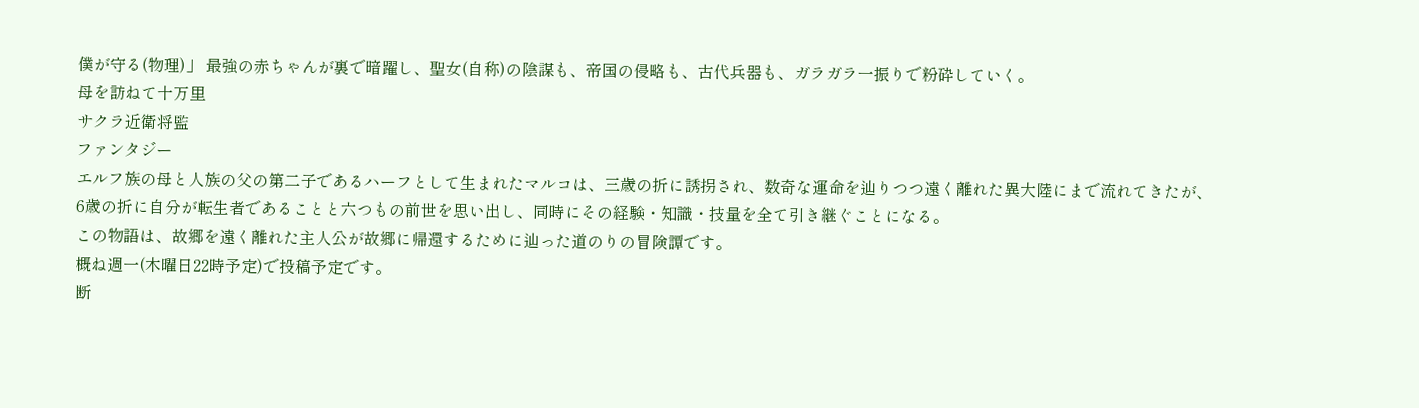僕が守る(物理)」 最強の赤ちゃんが裏で暗躍し、聖女(自称)の陰謀も、帝国の侵略も、古代兵器も、ガラガラ一振りで粉砕していく。
母を訪ねて十万里
サクラ近衛将監
ファンタジー
エルフ族の母と人族の父の第二子であるハーフとして生まれたマルコは、三歳の折に誘拐され、数奇な運命を辿りつつ遠く離れた異大陸にまで流れてきたが、6歳の折に自分が転生者であることと六つもの前世を思い出し、同時にその経験・知識・技量を全て引き継ぐことになる。
この物語は、故郷を遠く離れた主人公が故郷に帰還するために辿った道のりの冒険譚です。
概ね週一(木曜日22時予定)で投稿予定です。
断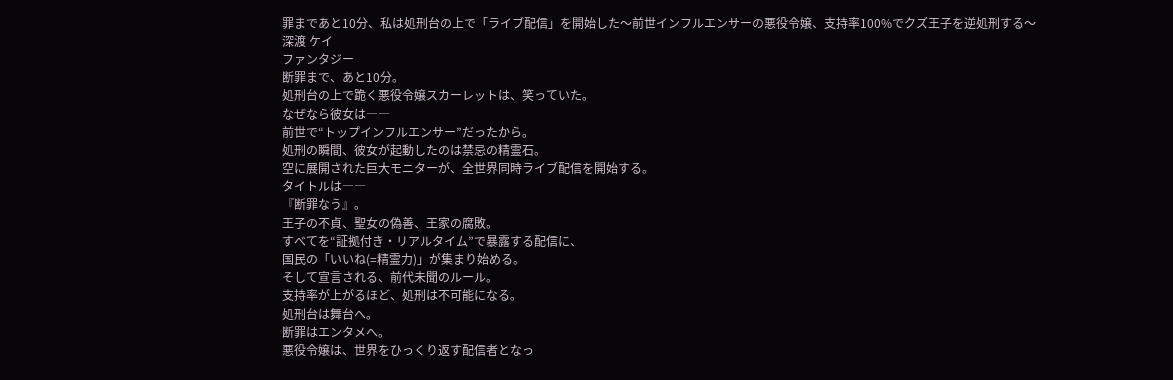罪まであと10分、私は処刑台の上で「ライブ配信」を開始した〜前世インフルエンサーの悪役令嬢、支持率100%でクズ王子を逆処刑する〜
深渡 ケイ
ファンタジー
断罪まで、あと10分。
処刑台の上で跪く悪役令嬢スカーレットは、笑っていた。
なぜなら彼女は――
前世で“トップインフルエンサー”だったから。
処刑の瞬間、彼女が起動したのは禁忌の精霊石。
空に展開された巨大モニターが、全世界同時ライブ配信を開始する。
タイトルは――
『断罪なう』。
王子の不貞、聖女の偽善、王家の腐敗。
すべてを“証拠付き・リアルタイム”で暴露する配信に、
国民の「いいね(=精霊力)」が集まり始める。
そして宣言される、前代未聞のルール。
支持率が上がるほど、処刑は不可能になる。
処刑台は舞台へ。
断罪はエンタメへ。
悪役令嬢は、世界をひっくり返す配信者となっ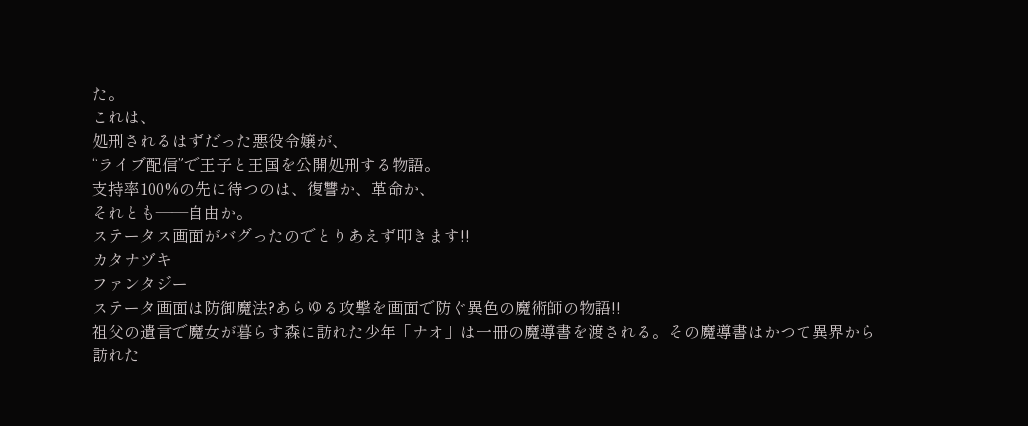た。
これは、
処刑されるはずだった悪役令嬢が、
“ライブ配信”で王子と王国を公開処刑する物語。
支持率100%の先に待つのは、復讐か、革命か、
それとも――自由か。
ステータス画面がバグったのでとりあえず叩きます!!
カタナヅキ
ファンタジー
ステータ画面は防御魔法?あらゆる攻撃を画面で防ぐ異色の魔術師の物語!!
祖父の遺言で魔女が暮らす森に訪れた少年「ナオ」は一冊の魔導書を渡される。その魔導書はかつて異界から訪れた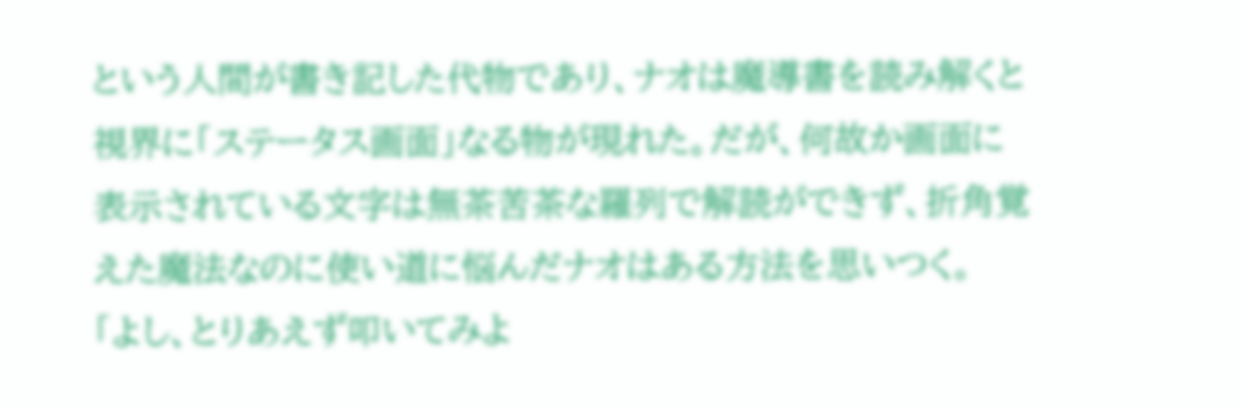という人間が書き記した代物であり、ナオは魔導書を読み解くと視界に「ステータス画面」なる物が現れた。だが、何故か画面に表示されている文字は無茶苦茶な羅列で解読ができず、折角覚えた魔法なのに使い道に悩んだナオはある方法を思いつく。
「よし、とりあえず叩いてみよ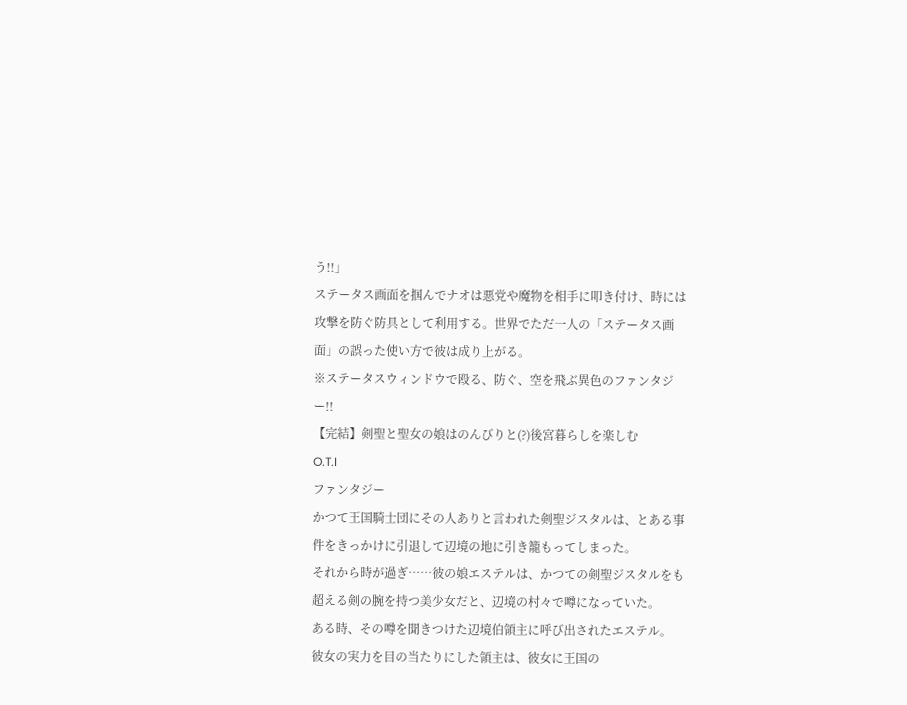う!!」
ステータス画面を掴んでナオは悪党や魔物を相手に叩き付け、時には攻撃を防ぐ防具として利用する。世界でただ一人の「ステータス画面」の誤った使い方で彼は成り上がる。
※ステータスウィンドウで殴る、防ぐ、空を飛ぶ異色のファンタジー!!
【完結】剣聖と聖女の娘はのんびりと(?)後宮暮らしを楽しむ
O.T.I
ファンタジー
かつて王国騎士団にその人ありと言われた剣聖ジスタルは、とある事件をきっかけに引退して辺境の地に引き籠もってしまった。
それから時が過ぎ……彼の娘エステルは、かつての剣聖ジスタルをも超える剣の腕を持つ美少女だと、辺境の村々で噂になっていた。
ある時、その噂を聞きつけた辺境伯領主に呼び出されたエステル。
彼女の実力を目の当たりにした領主は、彼女に王国の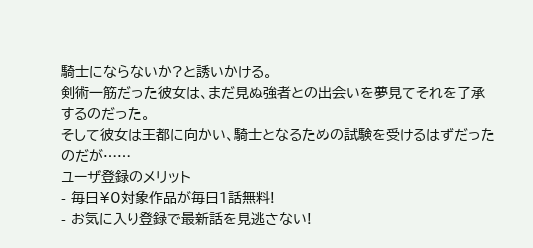騎士にならないか?と誘いかける。
剣術一筋だった彼女は、まだ見ぬ強者との出会いを夢見てそれを了承するのだった。
そして彼女は王都に向かい、騎士となるための試験を受けるはずだったのだが……
ユーザ登録のメリット
- 毎日¥0対象作品が毎日1話無料!
- お気に入り登録で最新話を見逃さない!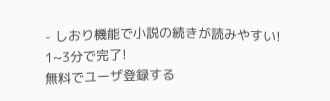- しおり機能で小説の続きが読みやすい!
1~3分で完了!
無料でユーザ登録する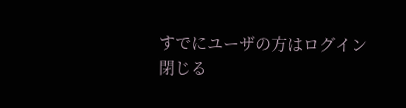すでにユーザの方はログイン
閉じる